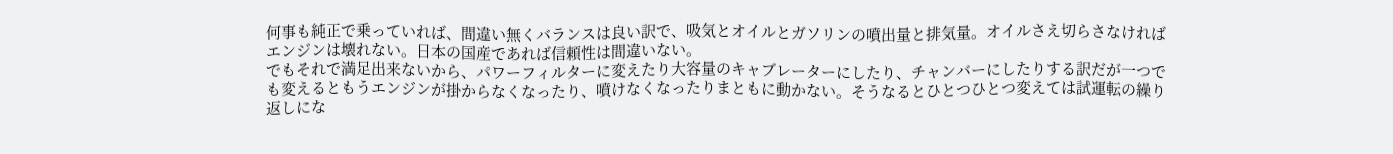何事も純正で乗っていれば、間違い無くバランスは良い訳で、吸気とオイルとガソリンの噴出量と排気量。オイルさえ切らさなければエンジンは壊れない。日本の国産であれば信頼性は間違いない。
でもそれで満足出来ないから、パワーフィルターに変えたり大容量のキャブレーターにしたり、チャンバーにしたりする訳だが一つでも変えるともうエンジンが掛からなくなったり、噴けなくなったりまともに動かない。そうなるとひとつひとつ変えては試運転の繰り返しにな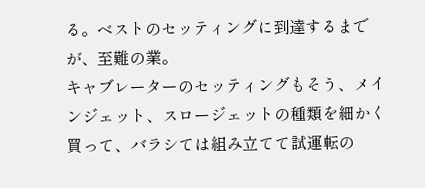る。ベストのセッティングに到達するまでが、至難の業。
キャブレーターのセッティングもそう、メインジェット、スロージェットの種類を細かく買って、バラシては組み立てて試運転の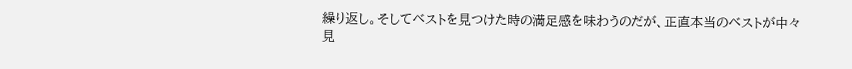繰り返し。そしてベストを見つけた時の満足感を味わうのだが、正直本当のベストが中々見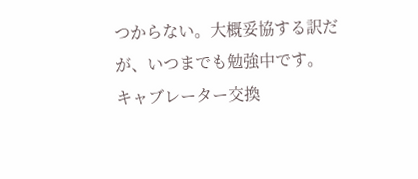つからない。大概妥協する訳だが、いつまでも勉強中です。
キャブレーター交換